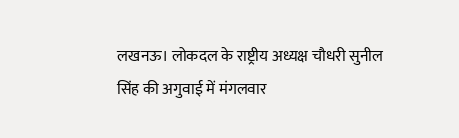लखनऊ। लोकदल के राष्ट्रीय अध्यक्ष चौधरी सुनील सिंह की अगुवाई में मंगलवार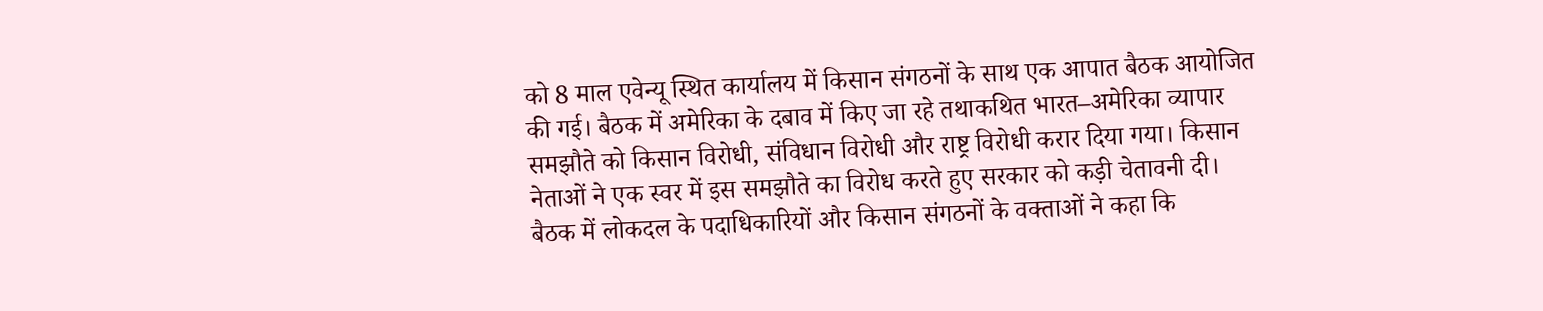को 8 माल एवेन्यू स्थित कार्यालय में किसान संगठनों के साथ एक आपात बैठक आयोजित की गई। बैठक में अमेरिका के दबाव में किए जा रहे तथाकथित भारत–अमेरिका व्यापार समझौते को किसान विरोधी, संविधान विरोधी और राष्ट्र विरोधी करार दिया गया। किसान नेताओं ने एक स्वर में इस समझौते का विरोध करते हुए सरकार को कड़ी चेतावनी दी।
बैठक में लोकदल के पदाधिकारियों और किसान संगठनों के वक्ताओं ने कहा कि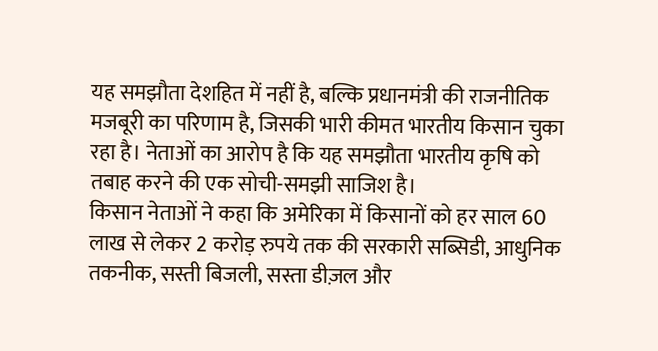यह समझौता देशहित में नहीं है, बल्कि प्रधानमंत्री की राजनीतिक मजबूरी का परिणाम है, जिसकी भारी कीमत भारतीय किसान चुका रहा है। नेताओं का आरोप है कि यह समझौता भारतीय कृषि को तबाह करने की एक सोची-समझी साजिश है।
किसान नेताओं ने कहा कि अमेरिका में किसानों को हर साल 60 लाख से लेकर 2 करोड़ रुपये तक की सरकारी सब्सिडी, आधुनिक तकनीक, सस्ती बिजली, सस्ता डीज़ल और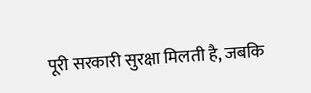पूरी सरकारी सुरक्षा मिलती है, जबकि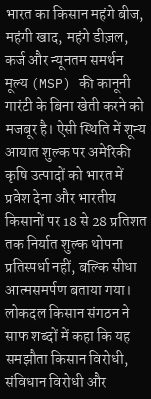भारत का किसान महंगे बीज, महंगी खाद, महंगे डीज़ल, कर्ज और न्यूनतम समर्थन मूल्य (MSP) की कानूनी गारंटी के बिना खेती करने को मजबूर है। ऐसी स्थिति में शून्य आयात शुल्क पर अमेरिकी कृषि उत्पादों को भारत में प्रवेश देना और भारतीय किसानों पर 18 से 28 प्रतिशत तक निर्यात शुल्क थोपना प्रतिस्पर्धा नहीं, बल्कि सीधा आत्मसमर्पण बताया गया।
लोकदल किसान संगठन ने साफ शब्दों में कहा कि यह समझौता किसान विरोधी, संविधान विरोधी और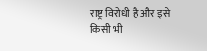राष्ट्र विरोधी है और इसे किसी भी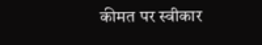कीमत पर स्वीकार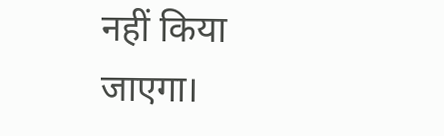नहीं किया जाएगा।